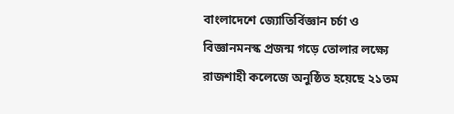বাংলাদেশে জ্যোতির্বিজ্ঞান চর্চা ও বিজ্ঞানমনস্ক প্রজন্ম গড়ে তোলার লক্ষ্যে রাজশাহী কলেজে অনুষ্ঠিত হয়েছে ২১তম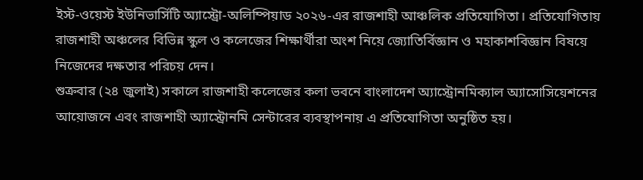ইস্ট-ওয়েস্ট ইউনিভার্সিটি অ্যাস্ট্রো-অলিম্পিয়াড ২০২৬-এর রাজশাহী আঞ্চলিক প্রতিযোগিতা। প্রতিযোগিতায় রাজশাহী অঞ্চলের বিভিন্ন স্কুল ও কলেজের শিক্ষার্থীরা অংশ নিয়ে জ্যোতির্বিজ্ঞান ও মহাকাশবিজ্ঞান বিষয়ে নিজেদের দক্ষতার পরিচয় দেন।
শুক্রবার (২৪ জুলাই) সকালে রাজশাহী কলেজের কলা ভবনে বাংলাদেশ অ্যাস্ট্রোনমিক্যাল অ্যাসোসিয়েশনের আয়োজনে এবং রাজশাহী অ্যাস্ট্রোনমি সেন্টারের ব্যবস্থাপনায় এ প্রতিযোগিতা অনুষ্ঠিত হয়।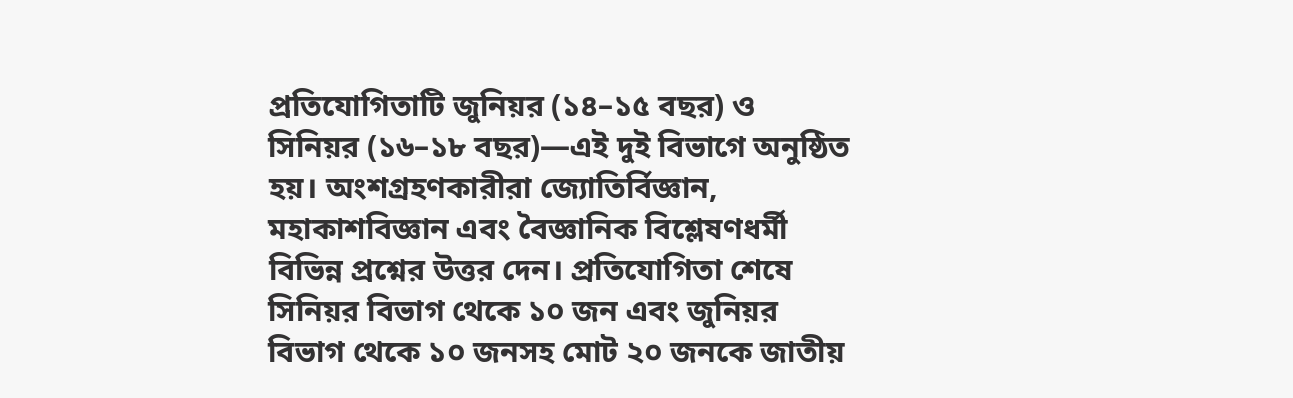প্রতিযোগিতাটি জুনিয়র (১৪–১৫ বছর) ও সিনিয়র (১৬–১৮ বছর)—এই দুই বিভাগে অনুষ্ঠিত হয়। অংশগ্রহণকারীরা জ্যোতির্বিজ্ঞান, মহাকাশবিজ্ঞান এবং বৈজ্ঞানিক বিশ্লেষণধর্মী বিভিন্ন প্রশ্নের উত্তর দেন। প্রতিযোগিতা শেষে সিনিয়র বিভাগ থেকে ১০ জন এবং জুনিয়র বিভাগ থেকে ১০ জনসহ মোট ২০ জনকে জাতীয়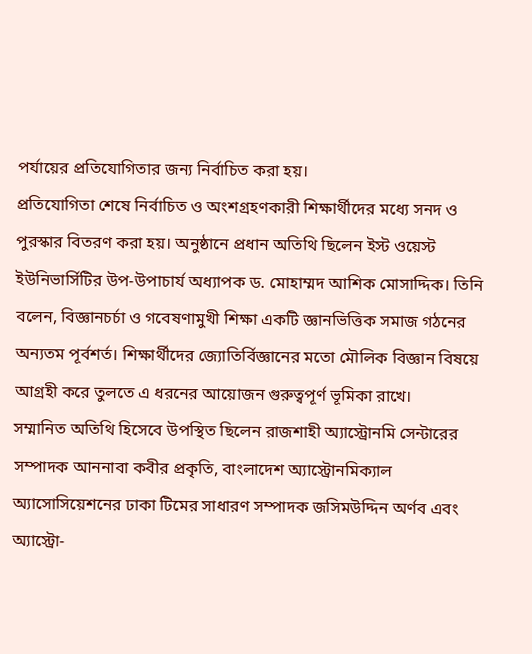পর্যায়ের প্রতিযোগিতার জন্য নির্বাচিত করা হয়।
প্রতিযোগিতা শেষে নির্বাচিত ও অংশগ্রহণকারী শিক্ষার্থীদের মধ্যে সনদ ও পুরস্কার বিতরণ করা হয়। অনুষ্ঠানে প্রধান অতিথি ছিলেন ইস্ট ওয়েস্ট ইউনিভার্সিটির উপ-উপাচার্য অধ্যাপক ড. মোহাম্মদ আশিক মোসাদ্দিক। তিনি বলেন, বিজ্ঞানচর্চা ও গবেষণামুখী শিক্ষা একটি জ্ঞানভিত্তিক সমাজ গঠনের অন্যতম পূর্বশর্ত। শিক্ষার্থীদের জ্যোতির্বিজ্ঞানের মতো মৌলিক বিজ্ঞান বিষয়ে আগ্রহী করে তুলতে এ ধরনের আয়োজন গুরুত্বপূর্ণ ভূমিকা রাখে।
সম্মানিত অতিথি হিসেবে উপস্থিত ছিলেন রাজশাহী অ্যাস্ট্রোনমি সেন্টারের সম্পাদক আননাবা কবীর প্রকৃতি, বাংলাদেশ অ্যাস্ট্রোনমিক্যাল অ্যাসোসিয়েশনের ঢাকা টিমের সাধারণ সম্পাদক জসিমউদ্দিন অর্ণব এবং অ্যাস্ট্রো-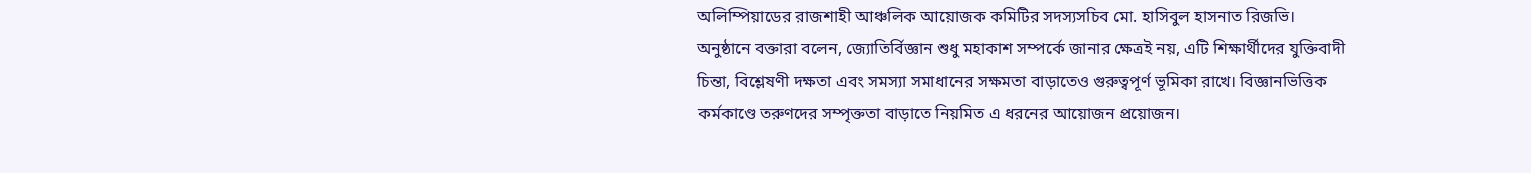অলিম্পিয়াডের রাজশাহী আঞ্চলিক আয়োজক কমিটির সদস্যসচিব মো. হাসিবুল হাসনাত রিজভি।
অনুষ্ঠানে বক্তারা বলেন, জ্যোতির্বিজ্ঞান শুধু মহাকাশ সম্পর্কে জানার ক্ষেত্রই নয়, এটি শিক্ষার্থীদের যুক্তিবাদী চিন্তা, বিশ্লেষণী দক্ষতা এবং সমস্যা সমাধানের সক্ষমতা বাড়াতেও গুরুত্বপূর্ণ ভূমিকা রাখে। বিজ্ঞানভিত্তিক কর্মকাণ্ডে তরুণদের সম্পৃক্ততা বাড়াতে নিয়মিত এ ধরনের আয়োজন প্রয়োজন।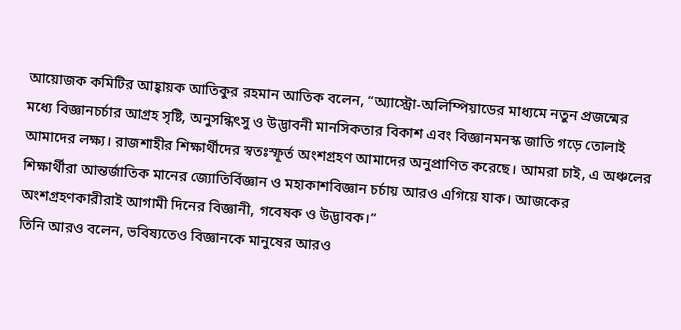আয়োজক কমিটির আহ্বায়ক আতিকুর রহমান আতিক বলেন, “অ্যাস্ট্রো-অলিম্পিয়াডের মাধ্যমে নতুন প্রজন্মের মধ্যে বিজ্ঞানচর্চার আগ্রহ সৃষ্টি, অনুসন্ধিৎসু ও উদ্ভাবনী মানসিকতার বিকাশ এবং বিজ্ঞানমনস্ক জাতি গড়ে তোলাই আমাদের লক্ষ্য। রাজশাহীর শিক্ষার্থীদের স্বতঃস্ফূর্ত অংশগ্রহণ আমাদের অনুপ্রাণিত করেছে। আমরা চাই, এ অঞ্চলের শিক্ষার্থীরা আন্তর্জাতিক মানের জ্যোতির্বিজ্ঞান ও মহাকাশবিজ্ঞান চর্চায় আরও এগিয়ে যাক। আজকের অংশগ্রহণকারীরাই আগামী দিনের বিজ্ঞানী, গবেষক ও উদ্ভাবক।”
তিনি আরও বলেন, ভবিষ্যতেও বিজ্ঞানকে মানুষের আরও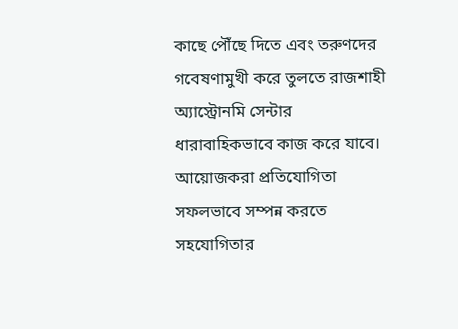কাছে পৌঁছে দিতে এবং তরুণদের গবেষণামুখী করে তুলতে রাজশাহী অ্যাস্ট্রোনমি সেন্টার ধারাবাহিকভাবে কাজ করে যাবে।
আয়োজকরা প্রতিযোগিতা সফলভাবে সম্পন্ন করতে সহযোগিতার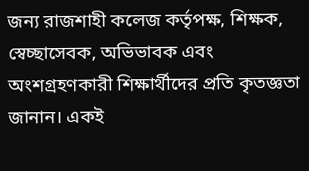জন্য রাজশাহী কলেজ কর্তৃপক্ষ, শিক্ষক, স্বেচ্ছাসেবক, অভিভাবক এবং অংশগ্রহণকারী শিক্ষার্থীদের প্রতি কৃতজ্ঞতা জানান। একই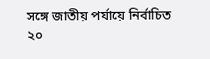সঙ্গে জাতীয় পর্যায়ে নির্বাচিত ২০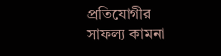প্রতিযোগীর সাফল্য কামনা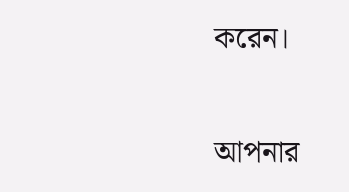করেন।

আপনার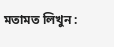মতামত লিখুন :